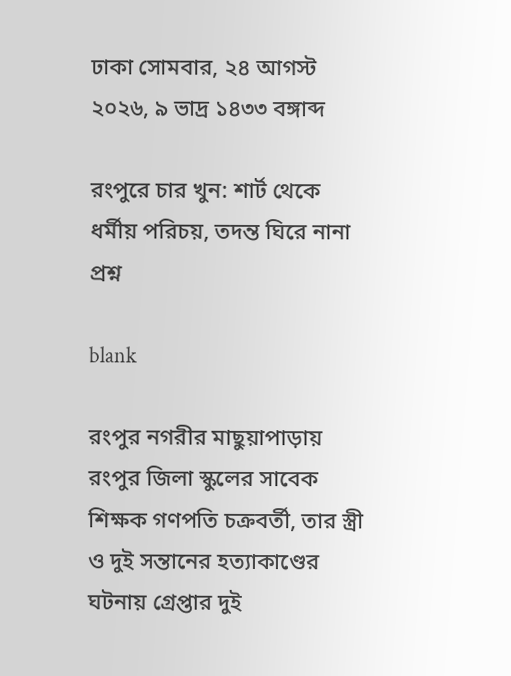ঢাকা সোমবার, ২৪ আগস্ট ২০২৬, ৯ ভাদ্র ১৪৩৩ বঙ্গাব্দ

রংপুরে চার খুন: শার্ট থেকে ধর্মীয় পরিচয়, তদন্ত ঘিরে নানা প্রশ্ন

blank

রংপুর নগরীর মাছুয়াপাড়ায় রংপুর জিলা স্কুলের সাবেক শিক্ষক গণপতি চক্রবর্তী, তার স্ত্রী ও দুই সন্তানের হত্যাকাণ্ডের ঘটনায় গ্রেপ্তার দুই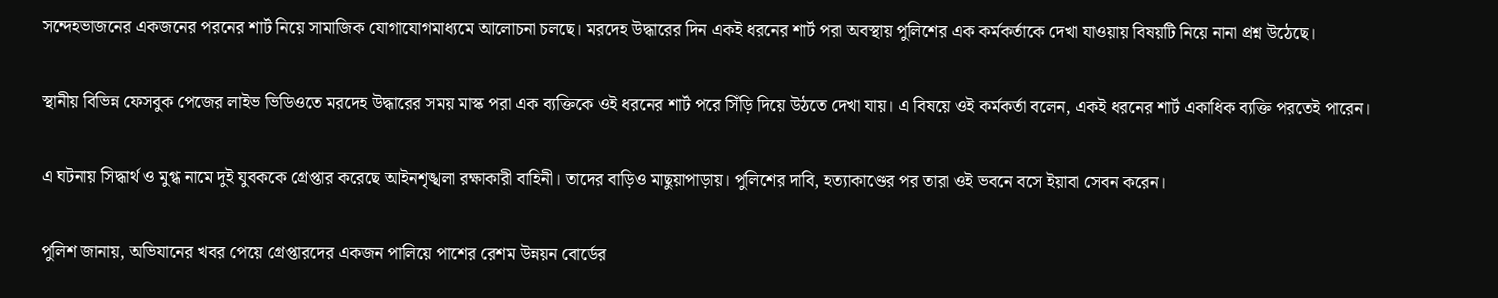সন্দেহভাজনের একজনের পরনের শার্ট নিয়ে সামাজিক যোগাযোগমাধ্যমে আলোচনা চলছে। মরদেহ উদ্ধারের দিন একই ধরনের শার্ট পরা অবস্থায় পুলিশের এক কর্মকর্তাকে দেখা যাওয়ায় বিষয়টি নিয়ে নানা প্রশ্ন উঠেছে।

স্থানীয় বিভিন্ন ফেসবুক পেজের লাইভ ভিডিওতে মরদেহ উদ্ধারের সময় মাস্ক পরা এক ব্যক্তিকে ওই ধরনের শার্ট পরে সিঁড়ি দিয়ে উঠতে দেখা যায়। এ বিষয়ে ওই কর্মকর্তা বলেন, একই ধরনের শার্ট একাধিক ব্যক্তি পরতেই পারেন।

এ ঘটনায় সিদ্ধার্থ ও মুগ্ধ নামে দুই যুবককে গ্রেপ্তার করেছে আইনশৃঙ্খলা রক্ষাকারী বাহিনী। তাদের বাড়িও মাছুয়াপাড়ায়। পুলিশের দাবি, হত্যাকাণ্ডের পর তারা ওই ভবনে বসে ইয়াবা সেবন করেন।

পুলিশ জানায়, অভিযানের খবর পেয়ে গ্রেপ্তারদের একজন পালিয়ে পাশের রেশম উন্নয়ন বোর্ডের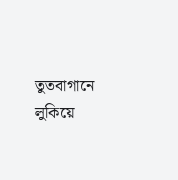তুতবাগানে লুকিয়ে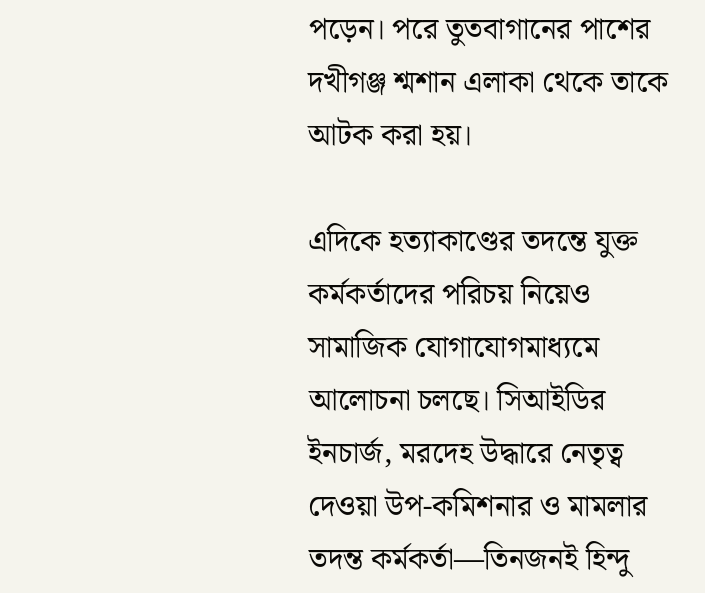পড়েন। পরে তুতবাগানের পাশের দখীগঞ্জ শ্মশান এলাকা থেকে তাকে আটক করা হয়।

এদিকে হত্যাকাণ্ডের তদন্তে যুক্ত কর্মকর্তাদের পরিচয় নিয়েও সামাজিক যোগাযোগমাধ্যমে আলোচনা চলছে। সিআইডির ইনচার্জ, মরদেহ উদ্ধারে নেতৃত্ব দেওয়া উপ-কমিশনার ও মামলার তদন্ত কর্মকর্তা—তিনজনই হিন্দু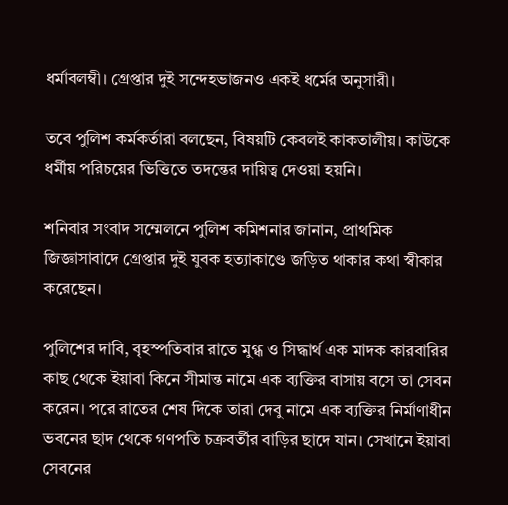ধর্মাবলম্বী। গ্রেপ্তার দুই সন্দেহভাজনও একই ধর্মের অনুসারী।

তবে পুলিশ কর্মকর্তারা বলছেন, বিষয়টি কেবলই কাকতালীয়। কাউকে ধর্মীয় পরিচয়ের ভিত্তিতে তদন্তের দায়িত্ব দেওয়া হয়নি।

শনিবার সংবাদ সম্মেলনে পুলিশ কমিশনার জানান, প্রাথমিক জিজ্ঞাসাবাদে গ্রেপ্তার দুই যুবক হত্যাকাণ্ডে জড়িত থাকার কথা স্বীকার করেছেন।

পুলিশের দাবি, বৃহস্পতিবার রাতে মুগ্ধ ও সিদ্ধার্থ এক মাদক কারবারির কাছ থেকে ইয়াবা কিনে সীমান্ত নামে এক ব্যক্তির বাসায় বসে তা সেবন করেন। পরে রাতের শেষ দিকে তারা দেবু নামে এক ব্যক্তির নির্মাণাধীন ভবনের ছাদ থেকে গণপতি চক্রবর্তীর বাড়ির ছাদে যান। সেখানে ইয়াবা সেবনের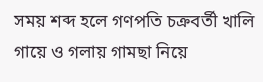সময় শব্দ হলে গণপতি চক্রবর্তী খালি গায়ে ও গলায় গামছা নিয়ে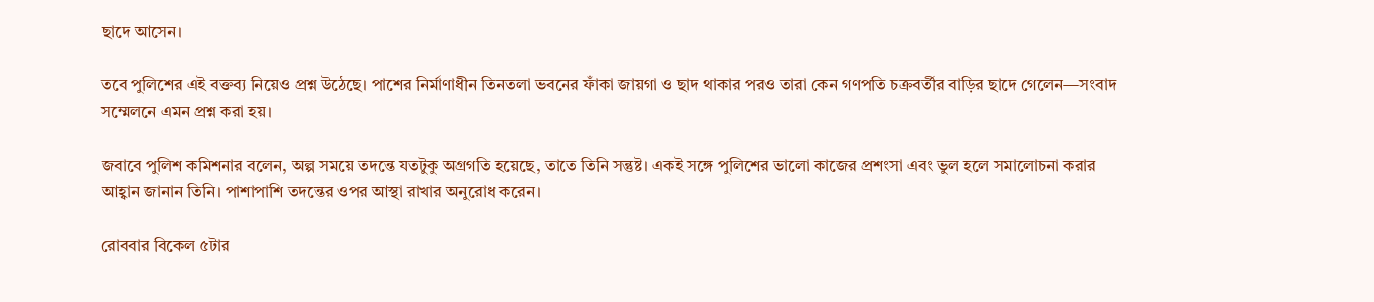ছাদে আসেন।

তবে পুলিশের এই বক্তব্য নিয়েও প্রশ্ন উঠেছে। পাশের নির্মাণাধীন তিনতলা ভবনের ফাঁকা জায়গা ও ছাদ থাকার পরও তারা কেন গণপতি চক্রবর্তীর বাড়ির ছাদে গেলেন—সংবাদ সম্মেলনে এমন প্রশ্ন করা হয়।

জবাবে পুলিশ কমিশনার বলেন, অল্প সময়ে তদন্তে যতটুকু অগ্রগতি হয়েছে, তাতে তিনি সন্তুষ্ট। একই সঙ্গে পুলিশের ভালো কাজের প্রশংসা এবং ভুল হলে সমালোচনা করার আহ্বান জানান তিনি। পাশাপাশি তদন্তের ওপর আস্থা রাখার অনুরোধ করেন।

রোববার বিকেল ৫টার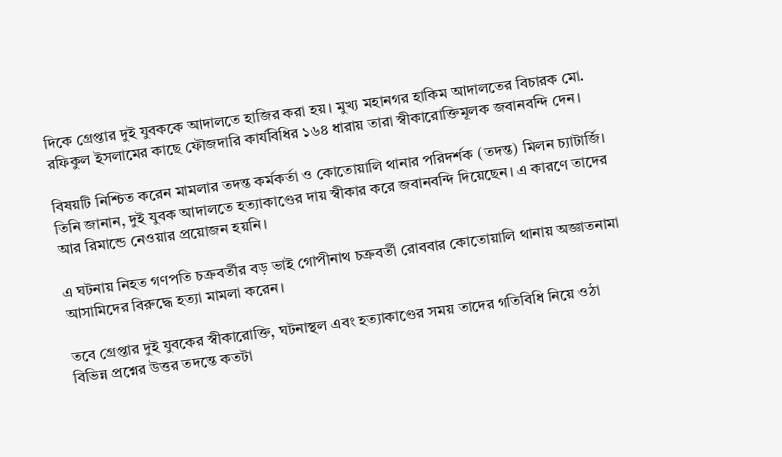দিকে গ্রেপ্তার দুই যুবককে আদালতে হাজির করা হয়। মুখ্য মহানগর হাকিম আদালতের বিচারক মো. রফিকুল ইসলামের কাছে ফৌজদারি কার্যবিধির ১৬৪ ধারায় তারা স্বীকারোক্তিমূলক জবানবন্দি দেন।

বিষয়টি নিশ্চিত করেন মামলার তদন্ত কর্মকর্তা ও কোতোয়ালি থানার পরিদর্শক (তদন্ত) মিলন চ্যাটার্জি। তিনি জানান, দুই যুবক আদালতে হত্যাকাণ্ডের দায় স্বীকার করে জবানবন্দি দিয়েছেন। এ কারণে তাদের আর রিমান্ডে নেওয়ার প্রয়োজন হয়নি।

এ ঘটনায় নিহত গণপতি চক্রবর্তীর বড় ভাই গোপীনাথ চক্রবর্তী রোববার কোতোয়ালি থানায় অজ্ঞাতনামা আসামিদের বিরুদ্ধে হত্যা মামলা করেন।

তবে গ্রেপ্তার দুই যুবকের স্বীকারোক্তি, ঘটনাস্থল এবং হত্যাকাণ্ডের সময় তাদের গতিবিধি নিয়ে ওঠা বিভিন্ন প্রশ্নের উত্তর তদন্তে কতটা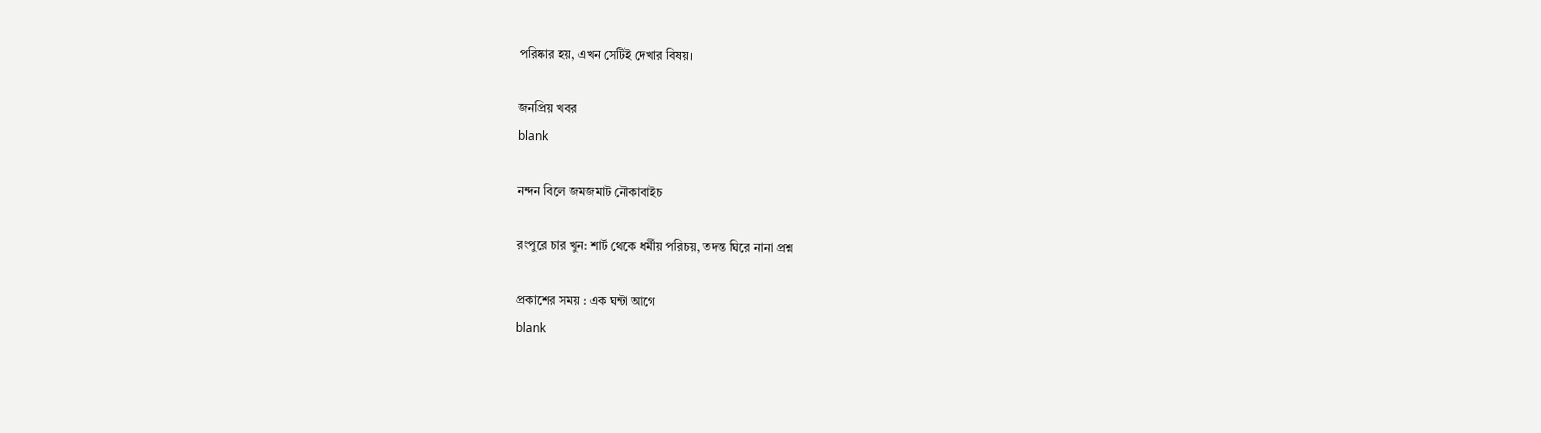পরিষ্কার হয়, এখন সেটিই দেখার বিষয়।

জনপ্রিয় খবর
blank

নন্দন বিলে জমজমাট নৌকাবাইচ

রংপুরে চার খুন: শার্ট থেকে ধর্মীয় পরিচয়, তদন্ত ঘিরে নানা প্রশ্ন

প্রকাশের সময় : এক ঘন্টা আগে
blank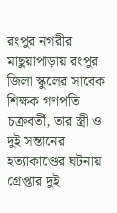রংপুর নগরীর মাছুয়াপাড়ায় রংপুর জিলা স্কুলের সাবেক শিক্ষক গণপতি চক্রবর্তী, তার স্ত্রী ও দুই সন্তানের হত্যাকাণ্ডের ঘটনায় গ্রেপ্তার দুই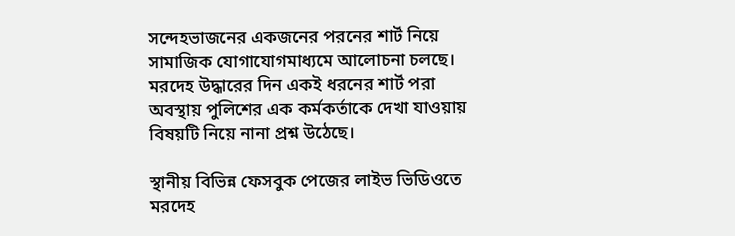সন্দেহভাজনের একজনের পরনের শার্ট নিয়ে সামাজিক যোগাযোগমাধ্যমে আলোচনা চলছে। মরদেহ উদ্ধারের দিন একই ধরনের শার্ট পরা অবস্থায় পুলিশের এক কর্মকর্তাকে দেখা যাওয়ায় বিষয়টি নিয়ে নানা প্রশ্ন উঠেছে।

স্থানীয় বিভিন্ন ফেসবুক পেজের লাইভ ভিডিওতে মরদেহ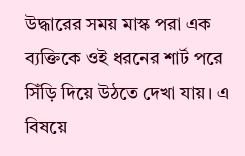উদ্ধারের সময় মাস্ক পরা এক ব্যক্তিকে ওই ধরনের শার্ট পরে সিঁড়ি দিয়ে উঠতে দেখা যায়। এ বিষয়ে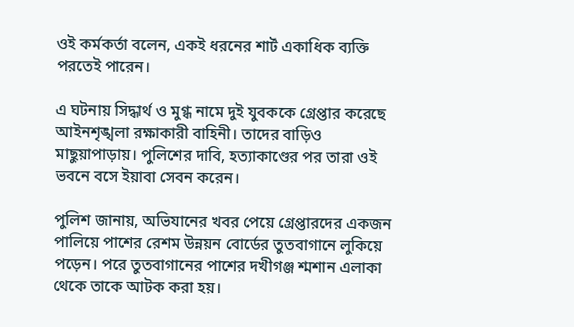ওই কর্মকর্তা বলেন, একই ধরনের শার্ট একাধিক ব্যক্তি পরতেই পারেন।

এ ঘটনায় সিদ্ধার্থ ও মুগ্ধ নামে দুই যুবককে গ্রেপ্তার করেছে আইনশৃঙ্খলা রক্ষাকারী বাহিনী। তাদের বাড়িও মাছুয়াপাড়ায়। পুলিশের দাবি, হত্যাকাণ্ডের পর তারা ওই ভবনে বসে ইয়াবা সেবন করেন।

পুলিশ জানায়, অভিযানের খবর পেয়ে গ্রেপ্তারদের একজন পালিয়ে পাশের রেশম উন্নয়ন বোর্ডের তুতবাগানে লুকিয়ে পড়েন। পরে তুতবাগানের পাশের দখীগঞ্জ শ্মশান এলাকা থেকে তাকে আটক করা হয়।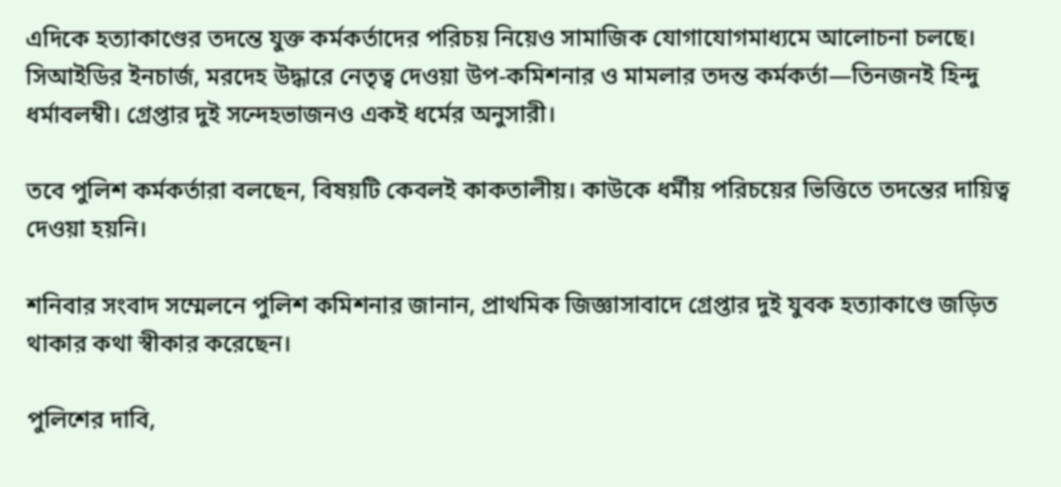এদিকে হত্যাকাণ্ডের তদন্তে যুক্ত কর্মকর্তাদের পরিচয় নিয়েও সামাজিক যোগাযোগমাধ্যমে আলোচনা চলছে। সিআইডির ইনচার্জ, মরদেহ উদ্ধারে নেতৃত্ব দেওয়া উপ-কমিশনার ও মামলার তদন্ত কর্মকর্তা—তিনজনই হিন্দু ধর্মাবলম্বী। গ্রেপ্তার দুই সন্দেহভাজনও একই ধর্মের অনুসারী।

তবে পুলিশ কর্মকর্তারা বলছেন, বিষয়টি কেবলই কাকতালীয়। কাউকে ধর্মীয় পরিচয়ের ভিত্তিতে তদন্তের দায়িত্ব দেওয়া হয়নি।

শনিবার সংবাদ সম্মেলনে পুলিশ কমিশনার জানান, প্রাথমিক জিজ্ঞাসাবাদে গ্রেপ্তার দুই যুবক হত্যাকাণ্ডে জড়িত থাকার কথা স্বীকার করেছেন।

পুলিশের দাবি,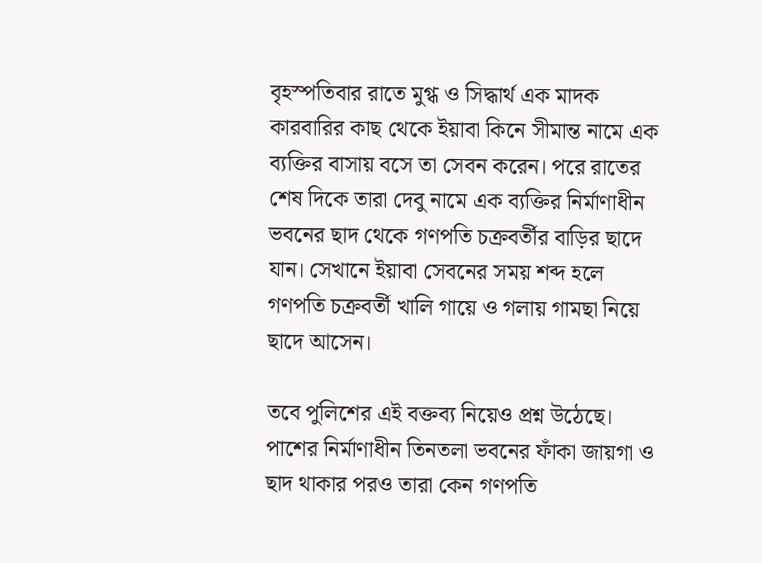বৃহস্পতিবার রাতে মুগ্ধ ও সিদ্ধার্থ এক মাদক কারবারির কাছ থেকে ইয়াবা কিনে সীমান্ত নামে এক ব্যক্তির বাসায় বসে তা সেবন করেন। পরে রাতের শেষ দিকে তারা দেবু নামে এক ব্যক্তির নির্মাণাধীন ভবনের ছাদ থেকে গণপতি চক্রবর্তীর বাড়ির ছাদে যান। সেখানে ইয়াবা সেবনের সময় শব্দ হলে গণপতি চক্রবর্তী খালি গায়ে ও গলায় গামছা নিয়ে ছাদে আসেন।

তবে পুলিশের এই বক্তব্য নিয়েও প্রশ্ন উঠেছে। পাশের নির্মাণাধীন তিনতলা ভবনের ফাঁকা জায়গা ও ছাদ থাকার পরও তারা কেন গণপতি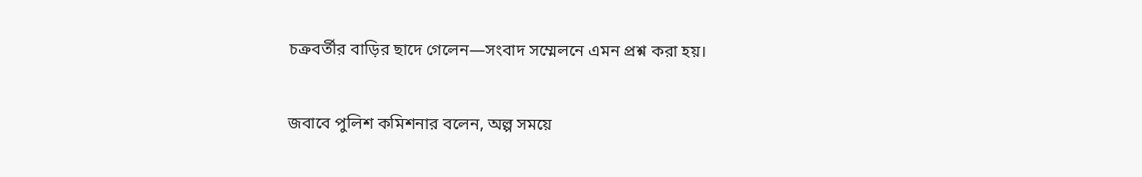চক্রবর্তীর বাড়ির ছাদে গেলেন—সংবাদ সম্মেলনে এমন প্রশ্ন করা হয়।

জবাবে পুলিশ কমিশনার বলেন, অল্প সময়ে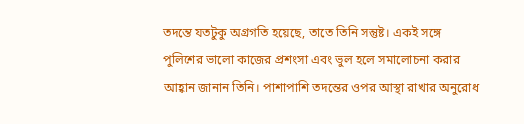তদন্তে যতটুকু অগ্রগতি হয়েছে, তাতে তিনি সন্তুষ্ট। একই সঙ্গে পুলিশের ভালো কাজের প্রশংসা এবং ভুল হলে সমালোচনা করার আহ্বান জানান তিনি। পাশাপাশি তদন্তের ওপর আস্থা রাখার অনুরোধ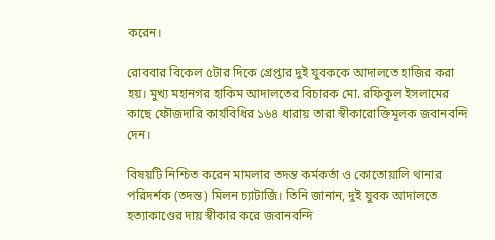করেন।

রোববার বিকেল ৫টার দিকে গ্রেপ্তার দুই যুবককে আদালতে হাজির করা হয়। মুখ্য মহানগর হাকিম আদালতের বিচারক মো. রফিকুল ইসলামের কাছে ফৌজদারি কার্যবিধির ১৬৪ ধারায় তারা স্বীকারোক্তিমূলক জবানবন্দি দেন।

বিষয়টি নিশ্চিত করেন মামলার তদন্ত কর্মকর্তা ও কোতোয়ালি থানার পরিদর্শক (তদন্ত) মিলন চ্যাটার্জি। তিনি জানান, দুই যুবক আদালতে হত্যাকাণ্ডের দায় স্বীকার করে জবানবন্দি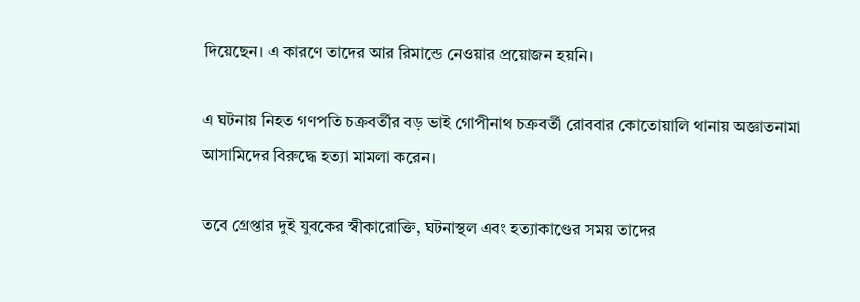দিয়েছেন। এ কারণে তাদের আর রিমান্ডে নেওয়ার প্রয়োজন হয়নি।

এ ঘটনায় নিহত গণপতি চক্রবর্তীর বড় ভাই গোপীনাথ চক্রবর্তী রোববার কোতোয়ালি থানায় অজ্ঞাতনামা আসামিদের বিরুদ্ধে হত্যা মামলা করেন।

তবে গ্রেপ্তার দুই যুবকের স্বীকারোক্তি, ঘটনাস্থল এবং হত্যাকাণ্ডের সময় তাদের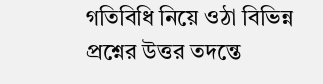গতিবিধি নিয়ে ওঠা বিভিন্ন প্রশ্নের উত্তর তদন্তে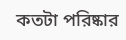কতটা পরিষ্কার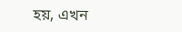হয়, এখন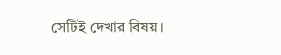সেটিই দেখার বিষয়।